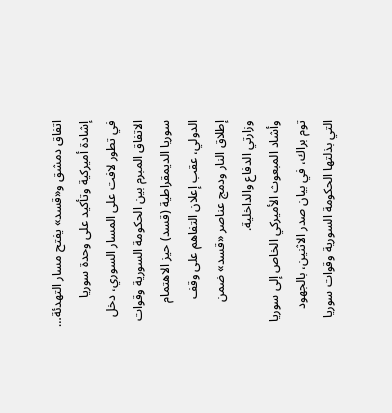اتفاق دمشق و«قسد» يفتح مسار التهدئة… إشادة أميركية وتأكيد على وحدة سوريا
في تطور لافت على المسار السوري، دخل الاتفاق المبرم بين الحكومة السورية وقوات سوريا الديمقراطية (قسد) حيز الاهتمام الدولي، عقب إعلان التفاهم على وقف إطلاق النار ودمج عناصر «قسد» ضمن وزارتي الدفاع والداخلية.
وأشاد المبعوث الأميركي الخاص إلى سوريا توم براك، في بيان صدر الاثنين، بالجهود التي بذلتها الحكومة السورية وقوات سوريا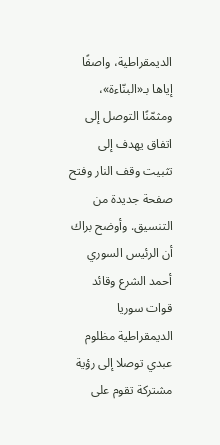الديمقراطية، واصفًا إياها بـ«البنّاءة»، ومثمّنًا التوصل إلى اتفاق يهدف إلى تثبيت وقف النار وفتح صفحة جديدة من التنسيق. وأوضح براك أن الرئيس السوري أحمد الشرع وقائد قوات سوريا الديمقراطية مظلوم عبدي توصلا إلى رؤية مشتركة تقوم على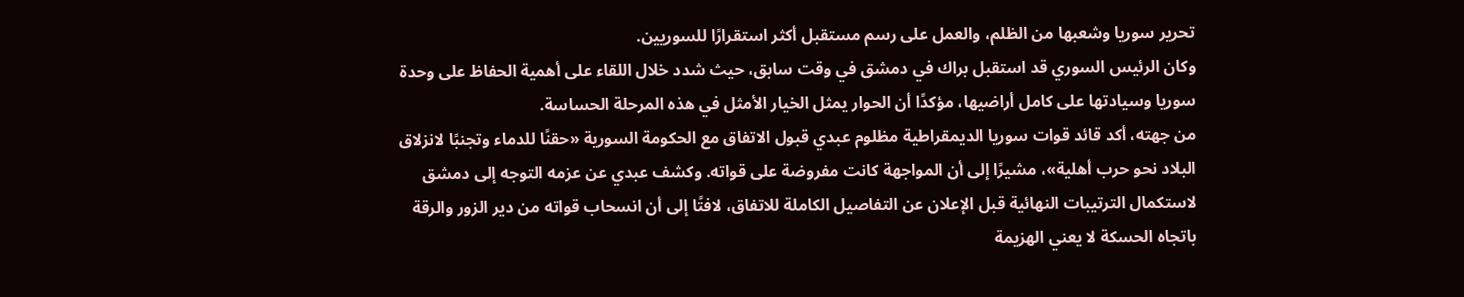تحرير سوريا وشعبها من الظلم، والعمل على رسم مستقبل أكثر استقرارًا للسوريين.
وكان الرئيس السوري قد استقبل براك في دمشق في وقت سابق، حيث شدد خلال اللقاء على أهمية الحفاظ على وحدة سوريا وسيادتها على كامل أراضيها، مؤكدًا أن الحوار يمثل الخيار الأمثل في هذه المرحلة الحساسة.
من جهته، أكد قائد قوات سوريا الديمقراطية مظلوم عبدي قبول الاتفاق مع الحكومة السورية «حقنًا للدماء وتجنبًا لانزلاق البلاد نحو حرب أهلية»، مشيرًا إلى أن المواجهة كانت مفروضة على قواته. وكشف عبدي عن عزمه التوجه إلى دمشق لاستكمال الترتيبات النهائية قبل الإعلان عن التفاصيل الكاملة للاتفاق، لافتًا إلى أن انسحاب قواته من دير الزور والرقة باتجاه الحسكة لا يعني الهزيمة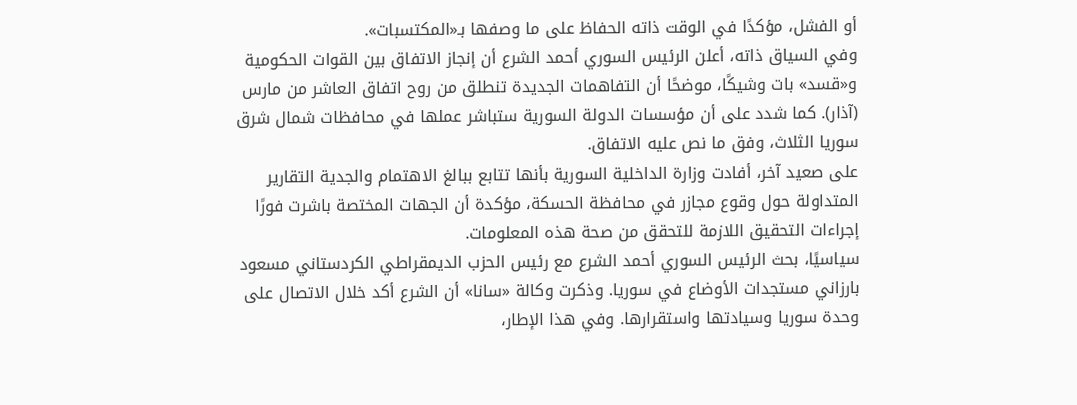أو الفشل، مؤكدًا في الوقت ذاته الحفاظ على ما وصفها بـ«المكتسبات».
وفي السياق ذاته، أعلن الرئيس السوري أحمد الشرع أن إنجاز الاتفاق بين القوات الحكومية و«قسد» بات وشيكًا، موضحًا أن التفاهمات الجديدة تنطلق من روح اتفاق العاشر من مارس (آذار). كما شدد على أن مؤسسات الدولة السورية ستباشر عملها في محافظات شمال شرق سوريا الثلاث، وفق ما نص عليه الاتفاق.
على صعيد آخر، أفادت وزارة الداخلية السورية بأنها تتابع ببالغ الاهتمام والجدية التقارير المتداولة حول وقوع مجازر في محافظة الحسكة، مؤكدة أن الجهات المختصة باشرت فورًا إجراءات التحقيق اللازمة للتحقق من صحة هذه المعلومات.
سياسيًا، بحث الرئيس السوري أحمد الشرع مع رئيس الحزب الديمقراطي الكردستاني مسعود بارزاني مستجدات الأوضاع في سوريا. وذكرت وكالة «سانا» أن الشرع أكد خلال الاتصال على وحدة سوريا وسيادتها واستقرارها. وفي هذا الإطار،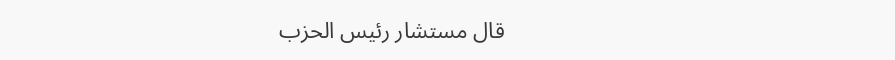قال مستشار رئيس الحزب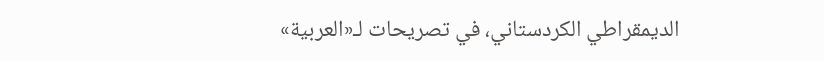الديمقراطي الكردستاني، في تصريحات لـ«العربية»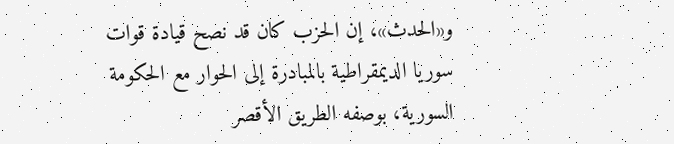و«الحدث»، إن الحزب كان قد نصح قيادة قوات سوريا الديمقراطية بالمبادرة إلى الحوار مع الحكومة السورية، بوصفه الطريق الأقصر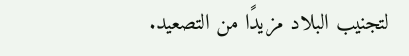لتجنيب البلاد مزيدًا من التصعيد.